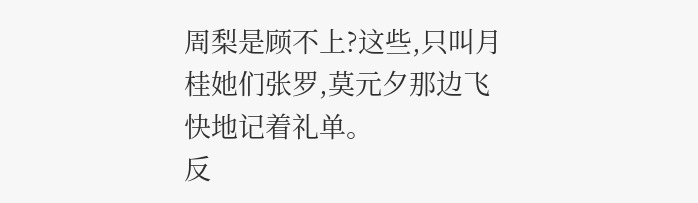周梨是顾不上?这些,只叫月桂她们张罗,莫元夕那边飞快地记着礼单。
反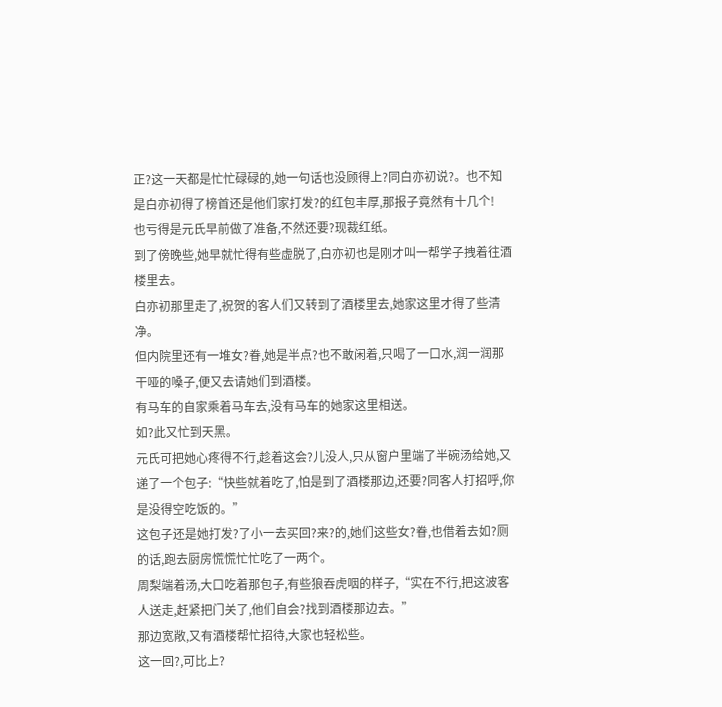正?这一天都是忙忙碌碌的,她一句话也没顾得上?同白亦初说?。也不知是白亦初得了榜首还是他们家打发?的红包丰厚,那报子竟然有十几个!
也亏得是元氏早前做了准备,不然还要?现裁红纸。
到了傍晚些,她早就忙得有些虚脱了,白亦初也是刚才叫一帮学子拽着往酒楼里去。
白亦初那里走了,祝贺的客人们又转到了酒楼里去,她家这里才得了些清净。
但内院里还有一堆女?眷,她是半点?也不敢闲着,只喝了一口水,润一润那干哑的嗓子,便又去请她们到酒楼。
有马车的自家乘着马车去,没有马车的她家这里相送。
如?此又忙到天黑。
元氏可把她心疼得不行,趁着这会?儿没人,只从窗户里端了半碗汤给她,又递了一个包子:“快些就着吃了,怕是到了酒楼那边,还要?同客人打招呼,你是没得空吃饭的。”
这包子还是她打发?了小一去买回?来?的,她们这些女?眷,也借着去如?厕的话,跑去厨房慌慌忙忙吃了一两个。
周梨端着汤,大口吃着那包子,有些狼吞虎咽的样子,“实在不行,把这波客人送走,赶紧把门关了,他们自会?找到酒楼那边去。”
那边宽敞,又有酒楼帮忙招待,大家也轻松些。
这一回?,可比上?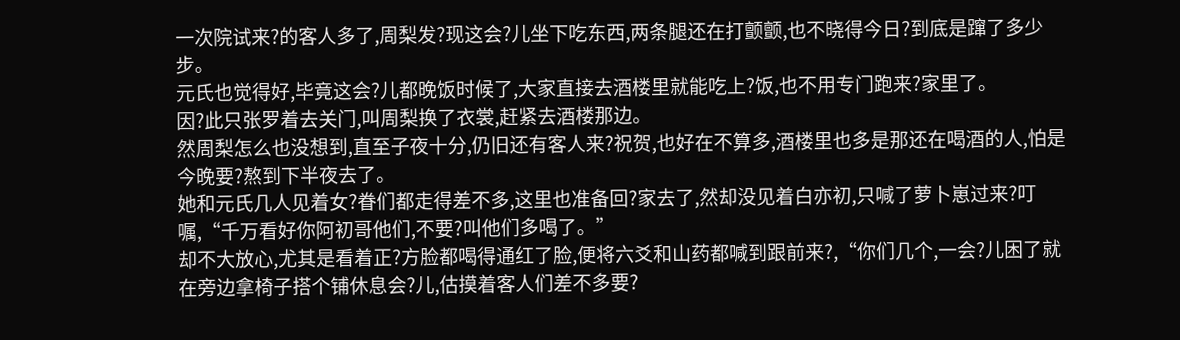一次院试来?的客人多了,周梨发?现这会?儿坐下吃东西,两条腿还在打颤颤,也不晓得今日?到底是蹿了多少步。
元氏也觉得好,毕竟这会?儿都晚饭时候了,大家直接去酒楼里就能吃上?饭,也不用专门跑来?家里了。
因?此只张罗着去关门,叫周梨换了衣裳,赶紧去酒楼那边。
然周梨怎么也没想到,直至子夜十分,仍旧还有客人来?祝贺,也好在不算多,酒楼里也多是那还在喝酒的人,怕是今晚要?熬到下半夜去了。
她和元氏几人见着女?眷们都走得差不多,这里也准备回?家去了,然却没见着白亦初,只喊了萝卜崽过来?叮嘱,“千万看好你阿初哥他们,不要?叫他们多喝了。”
却不大放心,尤其是看着正?方脸都喝得通红了脸,便将六爻和山药都喊到跟前来?,“你们几个,一会?儿困了就在旁边拿椅子搭个铺休息会?儿,估摸着客人们差不多要?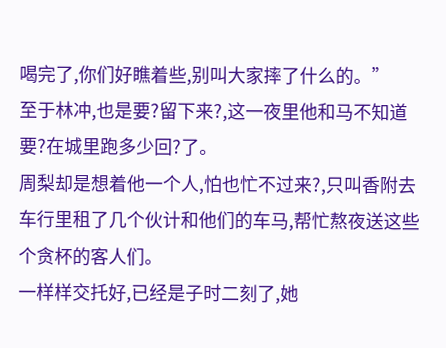喝完了,你们好瞧着些,别叫大家摔了什么的。”
至于林冲,也是要?留下来?,这一夜里他和马不知道要?在城里跑多少回?了。
周梨却是想着他一个人,怕也忙不过来?,只叫香附去车行里租了几个伙计和他们的车马,帮忙熬夜送这些个贪杯的客人们。
一样样交托好,已经是子时二刻了,她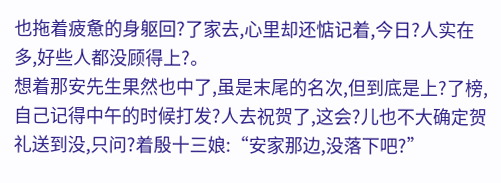也拖着疲惫的身躯回?了家去,心里却还惦记着,今日?人实在多,好些人都没顾得上?。
想着那安先生果然也中了,虽是末尾的名次,但到底是上?了榜,自己记得中午的时候打发?人去祝贺了,这会?儿也不大确定贺礼送到没,只问?着殷十三娘:“安家那边,没落下吧?”